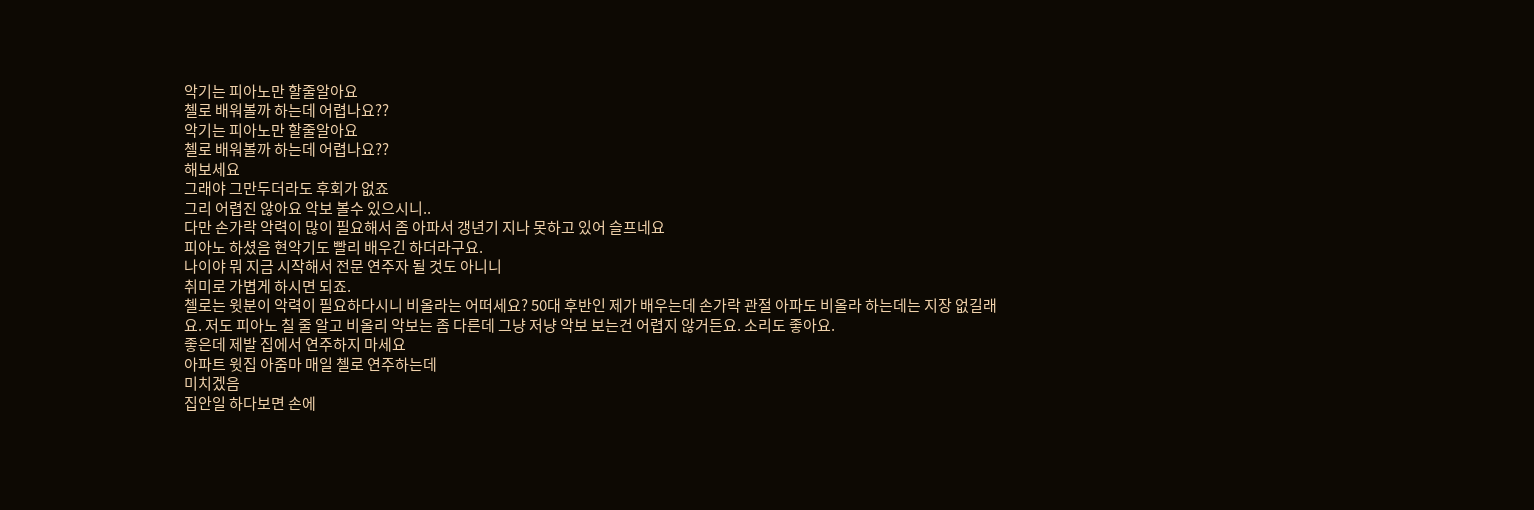악기는 피아노만 할줄알아요
첼로 배워볼까 하는데 어렵나요??
악기는 피아노만 할줄알아요
첼로 배워볼까 하는데 어렵나요??
해보세요
그래야 그만두더라도 후회가 없죠
그리 어렵진 않아요 악보 볼수 있으시니..
다만 손가락 악력이 많이 필요해서 좀 아파서 갱년기 지나 못하고 있어 슬프네요
피아노 하셨음 현악기도 빨리 배우긴 하더라구요.
나이야 뭐 지금 시작해서 전문 연주자 될 것도 아니니
취미로 가볍게 하시면 되죠.
첼로는 윗분이 악력이 필요하다시니 비올라는 어떠세요? 50대 후반인 제가 배우는데 손가락 관절 아파도 비올라 하는데는 지장 없길래요. 저도 피아노 칠 줄 알고 비올리 악보는 좀 다른데 그냥 저냥 악보 보는건 어렵지 않거든요. 소리도 좋아요.
좋은데 제발 집에서 연주하지 마세요
아파트 윗집 아줌마 매일 첼로 연주하는데
미치겠음
집안일 하다보면 손에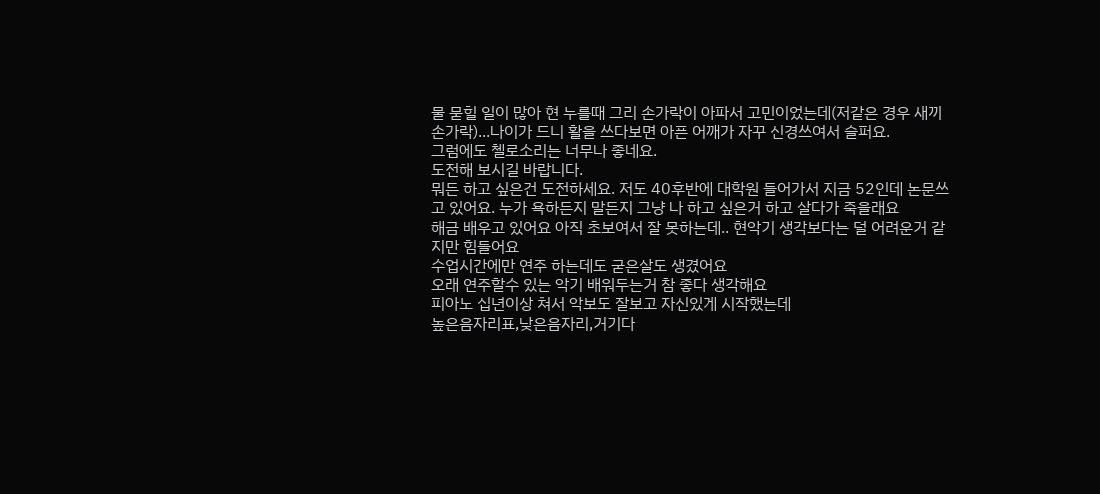물 묻힐 일이 많아 현 누를때 그리 손가락이 아파서 고민이었는데(저같은 경우 새끼손가락)...나이가 드니 활을 쓰다보면 아픈 어깨가 자꾸 신경쓰여서 슬퍼요.
그럼에도 첼로소리는 너무나 좋네요.
도전해 보시길 바랍니다.
뭐든 하고 싶은건 도전하세요. 저도 40후반에 대학원 들어가서 지금 52인데 논문쓰고 있어요. 누가 욕하든지 말든지 그냥 나 하고 싶은거 하고 살다가 죽을래요
해금 배우고 있어요 아직 초보여서 잘 못하는데.. 현악기 생각보다는 덜 어려운거 같지만 힘들어요
수업시간에만 연주 하는데도 굳은살도 생겼어요
오래 연주할수 있는 악기 배워두는거 참 좋다 생각해요
피아노 십년이상 쳐서 악보도 잘보고 자신있게 시작했는데
높은음자리표,낮은음자리,거기다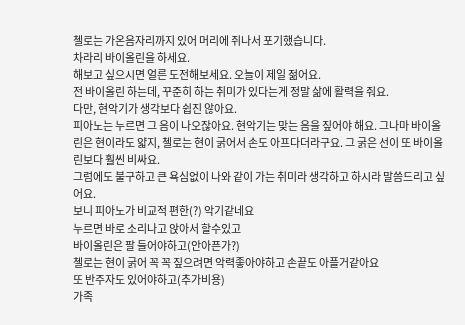첼로는 가온음자리까지 있어 머리에 쥐나서 포기했습니다.
차라리 바이올린을 하세요.
해보고 싶으시면 얼른 도전해보세요. 오늘이 제일 젊어요.
전 바이올린 하는데, 꾸준히 하는 취미가 있다는게 정말 삶에 활력을 줘요.
다만, 현악기가 생각보다 쉽진 않아요.
피아노는 누르면 그 음이 나오잖아요. 현악기는 맞는 음을 짚어야 해요. 그나마 바이올린은 현이라도 얇지, 첼로는 현이 굵어서 손도 아프다더라구요. 그 굵은 선이 또 바이올린보다 훨씬 비싸요.
그럼에도 불구하고 큰 욕심없이 나와 같이 가는 취미라 생각하고 하시라 말씀드리고 싶어요.
보니 피아노가 비교적 편한(?) 악기같네요
누르면 바로 소리나고 앉아서 할수있고
바이올린은 팔 들어야하고(안아픈가?)
첼로는 현이 굵어 꼭 꼭 짚으려면 악력좋아야하고 손끝도 아플거같아요
또 반주자도 있어야하고(추가비용)
가족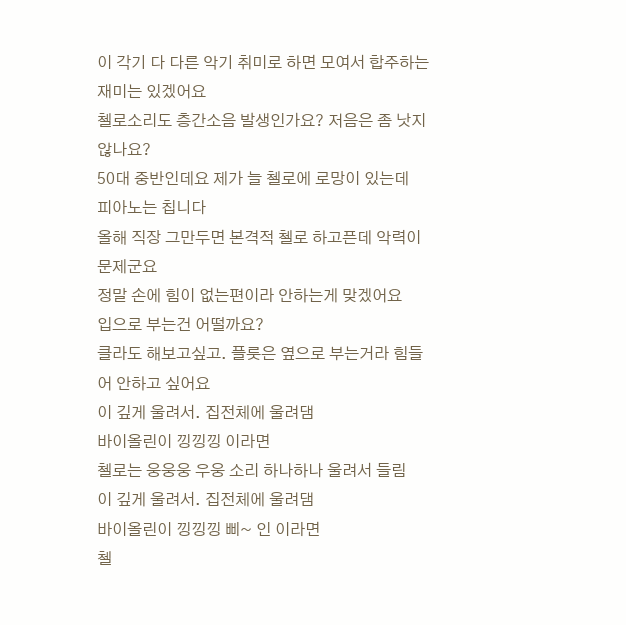이 각기 다 다른 악기 취미로 하면 모여서 합주하는 재미는 있겠어요
첼로소리도 층간소음 발생인가요? 저음은 좀 낫지 않나요?
50대 중반인데요 제가 늘 첼로에 로망이 있는데
피아노는 칩니다
올해 직장 그만두면 본격적 첼로 하고픈데 악력이 문제군요
정말 손에 힘이 없는편이라 안하는게 맞겠어요
입으로 부는건 어떨까요?
클라도 해보고싶고. 플룻은 옆으로 부는거라 힘들어 안하고 싶어요
이 깊게 울려서. 집전체에 울려댐
바이올린이 낑낑낑 이라면
첼로는 웅웅웅 우웅 소리 하나하나 울려서 들림
이 깊게 울려서. 집전체에 울려댐
바이올린이 낑낑낑 삐~ 인 이라면
첼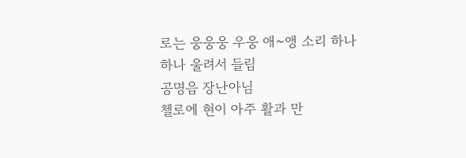로는 웅웅웅 우웅 애~앵 소리 하나하나 울려서 들림
공명음 장난아님
첼로에 현이 아주 활과 만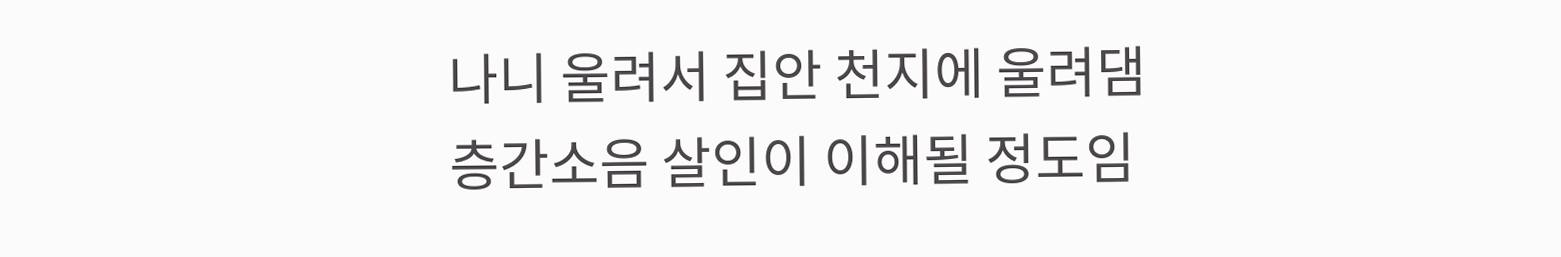나니 울려서 집안 천지에 울려댐
층간소음 살인이 이해될 정도임